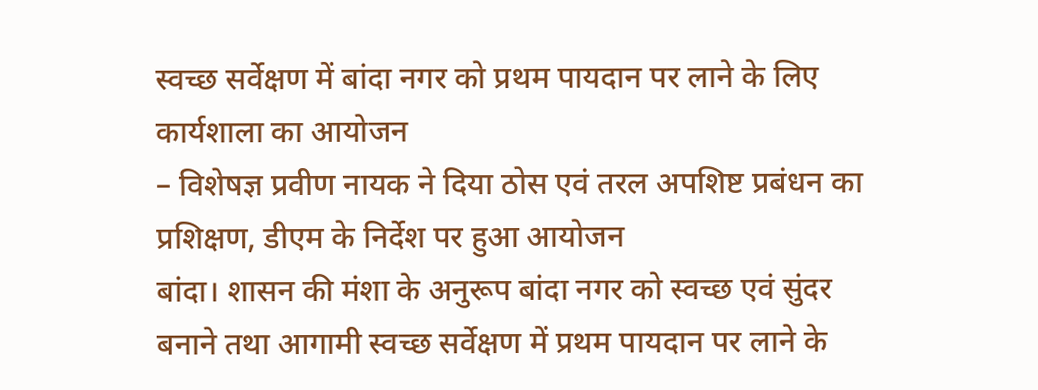स्वच्छ सर्वेक्षण में बांदा नगर को प्रथम पायदान पर लाने के लिए कार्यशाला का आयोजन
– विशेषज्ञ प्रवीण नायक ने दिया ठोस एवं तरल अपशिष्ट प्रबंधन का प्रशिक्षण, डीएम के निर्देश पर हुआ आयोजन
बांदा। शासन की मंशा के अनुरूप बांदा नगर को स्वच्छ एवं सुंदर बनाने तथा आगामी स्वच्छ सर्वेक्षण में प्रथम पायदान पर लाने के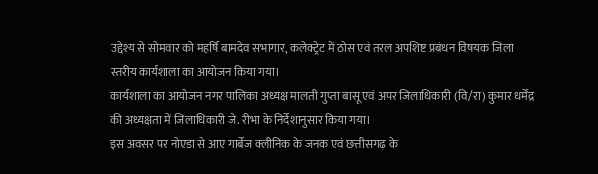उद्देश्य से सोमवार को महर्षि बामदेव सभागार, कलेक्ट्रेट में ठोस एवं तरल अपशिष्ट प्रबंधन विषयक जिला स्तरीय कार्यशाला का आयोजन किया गया।
कार्यशाला का आयोजन नगर पालिका अध्यक्ष मालती गुप्ता बासू एवं अपर जिलाधिकारी (वि/रा) कुमार धर्मेंद्र की अध्यक्षता में जिलाधिकारी जे. रीभा के निर्देशानुसार किया गया।
इस अवसर पर नोएडा से आए गार्बेज क्लीनिक के जनक एवं छत्तीसगढ़ के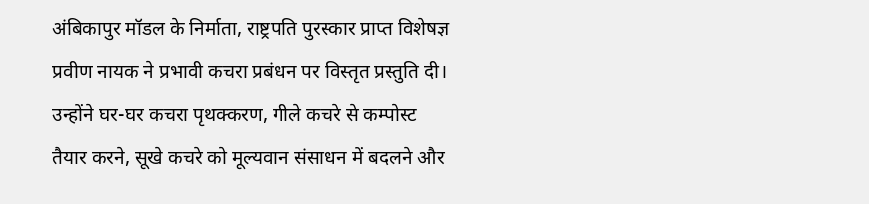अंबिकापुर मॉडल के निर्माता, राष्ट्रपति पुरस्कार प्राप्त विशेषज्ञ प्रवीण नायक ने प्रभावी कचरा प्रबंधन पर विस्तृत प्रस्तुति दी। उन्होंने घर-घर कचरा पृथक्करण, गीले कचरे से कम्पोस्ट तैयार करने, सूखे कचरे को मूल्यवान संसाधन में बदलने और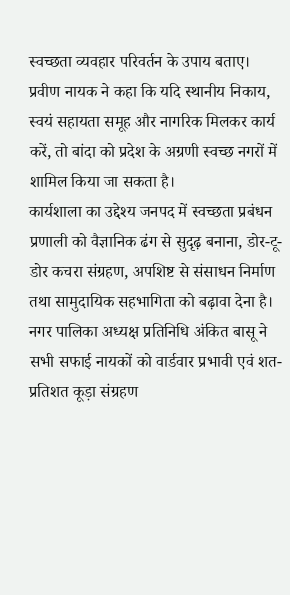स्वच्छता व्यवहार परिवर्तन के उपाय बताए।
प्रवीण नायक ने कहा कि यदि स्थानीय निकाय, स्वयं सहायता समूह और नागरिक मिलकर कार्य करें, तो बांदा को प्रदेश के अग्रणी स्वच्छ नगरों में शामिल किया जा सकता है।
कार्यशाला का उद्देश्य जनपद में स्वच्छता प्रबंधन प्रणाली को वैज्ञानिक ढंग से सुदृढ़ बनाना, डोर-टू-डोर कचरा संग्रहण, अपशिष्ट से संसाधन निर्माण तथा सामुदायिक सहभागिता को बढ़ावा देना है।
नगर पालिका अध्यक्ष प्रतिनिधि अंकित बासू ने सभी सफाई नायकों को वार्डवार प्रभावी एवं शत-प्रतिशत कूड़ा संग्रहण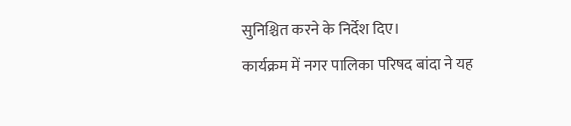सुनिश्चित करने के निर्देश दिए।
कार्यक्रम में नगर पालिका परिषद बांदा ने यह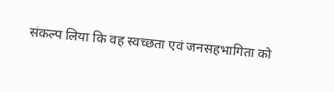संकल्प लिया कि वह स्वच्छता एवं जनसहभागिता को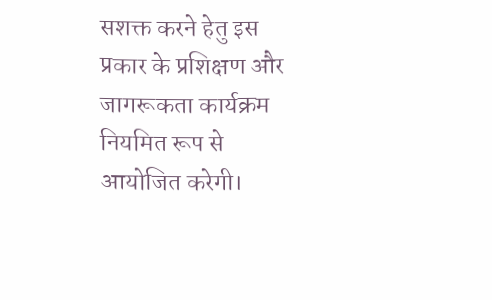सशक्त करने हेतु इस प्रकार के प्रशिक्षण और जागरूकता कार्यक्रम नियमित रूप से आयोजित करेगी।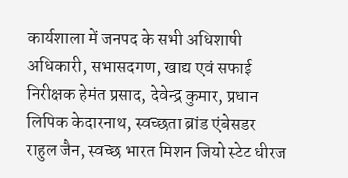कार्यशाला में जनपद के सभी अधिशाषी अधिकारी, सभासदगण, खाद्य एवं सफाई निरीक्षक हेमंत प्रसाद, देवेन्द्र कुमार, प्रधान लिपिक केदारनाथ, स्वच्छता ब्रांड एंबेसडर राहुल जैन, स्वच्छ भारत मिशन जियो स्टेट धीरज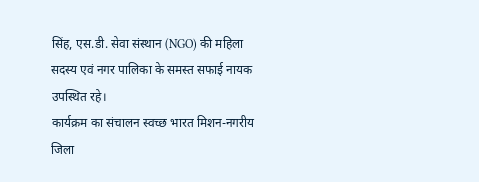सिंह, एस.डी. सेवा संस्थान (NGO) की महिला सदस्य एवं नगर पालिका के समस्त सफाई नायक उपस्थित रहे।
कार्यक्रम का संचालन स्वच्छ भारत मिशन-नगरीय जिला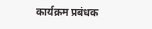कार्यक्रम प्रबंधक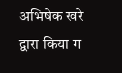अभिषेक खरे द्वारा किया ग